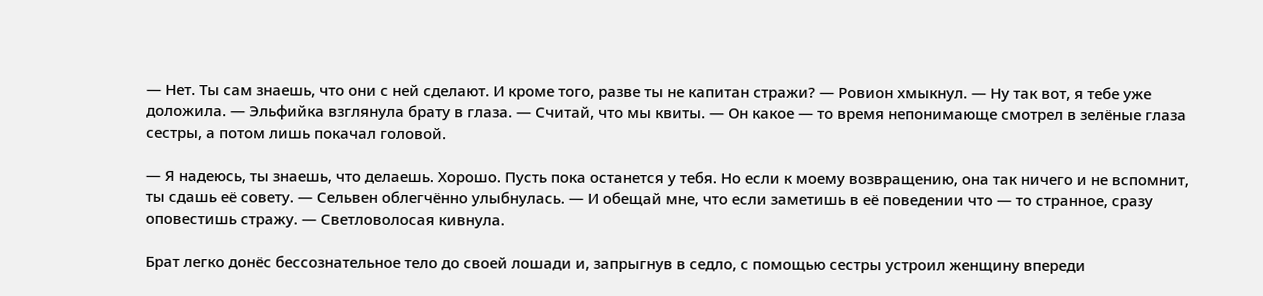— Нет. Ты сам знаешь, что они с ней сделают. И кроме того, разве ты не капитан стражи? — Ровион хмыкнул. — Ну так вот, я тебе уже доложила. — Эльфийка взглянула брату в глаза. — Считай, что мы квиты. — Он какое — то время непонимающе смотрел в зелёные глаза сестры, а потом лишь покачал головой.

— Я надеюсь, ты знаешь, что делаешь. Хорошо. Пусть пока останется у тебя. Но если к моему возвращению, она так ничего и не вспомнит, ты сдашь её совету. — Сельвен облегчённо улыбнулась. — И обещай мне, что если заметишь в её поведении что — то странное, сразу оповестишь стражу. — Светловолосая кивнула.

Брат легко донёс бессознательное тело до своей лошади и, запрыгнув в седло, с помощью сестры устроил женщину впереди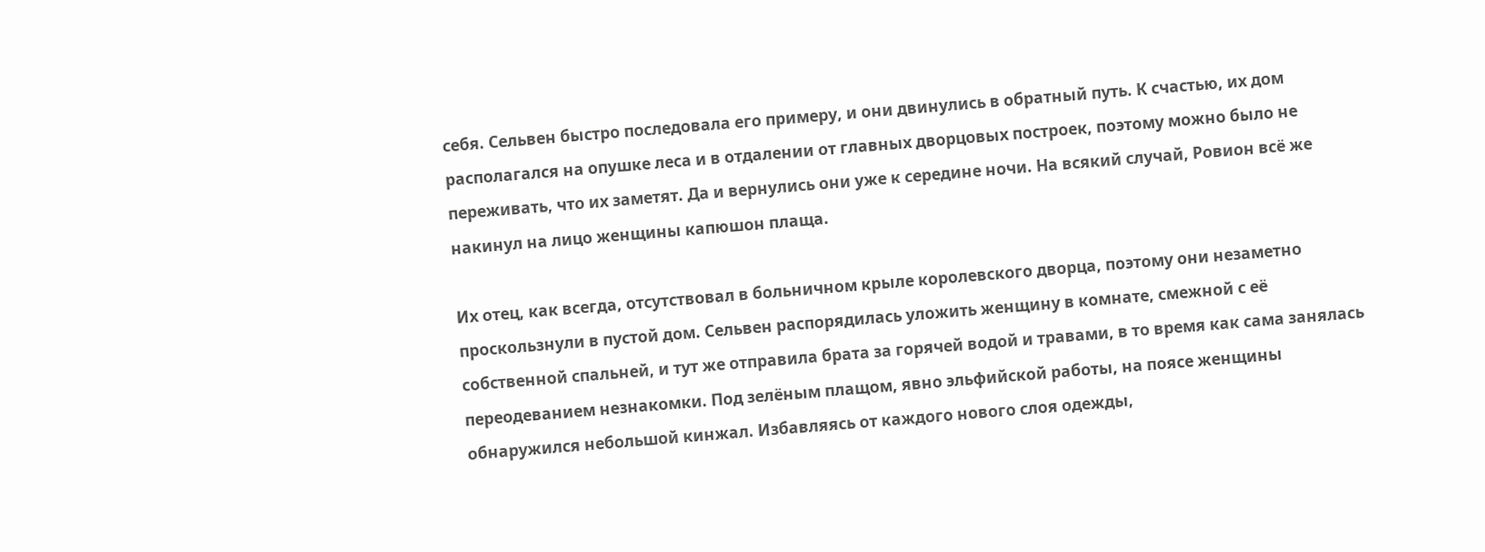себя. Сельвен быстро последовала его примеру, и они двинулись в обратный путь. К счастью, их дом располагался на опушке леса и в отдалении от главных дворцовых построек, поэтому можно было не переживать, что их заметят. Да и вернулись они уже к середине ночи. На всякий случай, Ровион всё же накинул на лицо женщины капюшон плаща.

Их отец, как всегда, отсутствовал в больничном крыле королевского дворца, поэтому они незаметно проскользнули в пустой дом. Сельвен распорядилась уложить женщину в комнате, смежной с её собственной спальней, и тут же отправила брата за горячей водой и травами, в то время как сама занялась переодеванием незнакомки. Под зелёным плащом, явно эльфийской работы, на поясе женщины обнаружился небольшой кинжал. Избавляясь от каждого нового слоя одежды,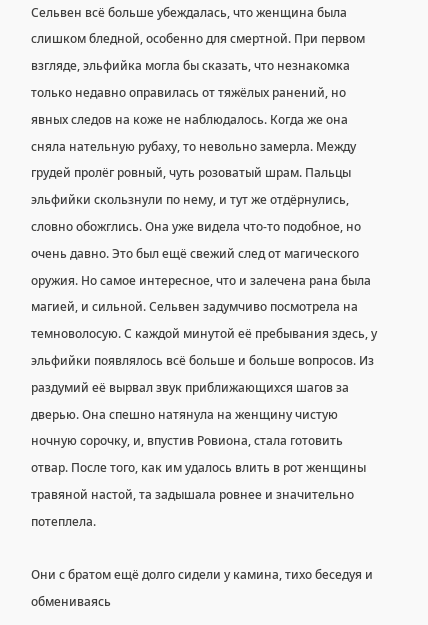Сельвен всё больше убеждалась, что женщина была слишком бледной, особенно для смертной. При первом взгляде, эльфийка могла бы сказать, что незнакомка только недавно оправилась от тяжёлых ранений, но явных следов на коже не наблюдалось. Когда же она сняла нательную рубаху, то невольно замерла. Между грудей пролёг ровный, чуть розоватый шрам. Пальцы эльфийки скользнули по нему, и тут же отдёрнулись, словно обожглись. Она уже видела что-то подобное, но очень давно. Это был ещё свежий след от магического оружия. Но самое интересное, что и залечена рана была магией, и сильной. Сельвен задумчиво посмотрела на темноволосую. С каждой минутой её пребывания здесь, у эльфийки появлялось всё больше и больше вопросов. Из раздумий её вырвал звук приближающихся шагов за дверью. Она спешно натянула на женщину чистую ночную сорочку, и, впустив Ровиона, стала готовить отвар. После того, как им удалось влить в рот женщины травяной настой, та задышала ровнее и значительно потеплела.

Они с братом ещё долго сидели у камина, тихо беседуя и обмениваясь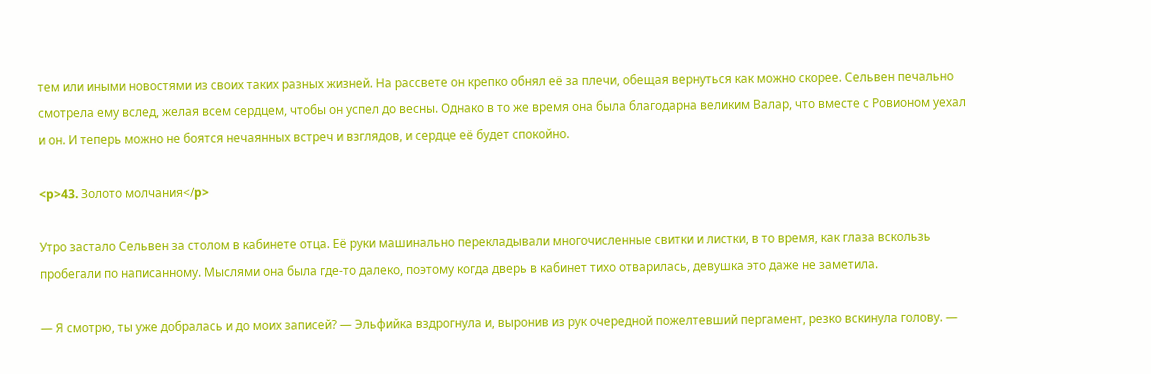тем или иными новостями из своих таких разных жизней. На рассвете он крепко обнял её за плечи, обещая вернуться как можно скорее. Сельвен печально смотрела ему вслед, желая всем сердцем, чтобы он успел до весны. Однако в то же время она была благодарна великим Валар, что вместе с Ровионом уехал и он. И теперь можно не боятся нечаянных встреч и взглядов, и сердце её будет спокойно.

<p>43. Золото молчания</p>

Утро застало Сельвен за столом в кабинете отца. Её руки машинально перекладывали многочисленные свитки и листки, в то время, как глаза вскользь пробегали по написанному. Мыслями она была где-то далеко, поэтому когда дверь в кабинет тихо отварилась, девушка это даже не заметила.

— Я смотрю, ты уже добралась и до моих записей? — Эльфийка вздрогнула и, выронив из рук очередной пожелтевший пергамент, резко вскинула голову. —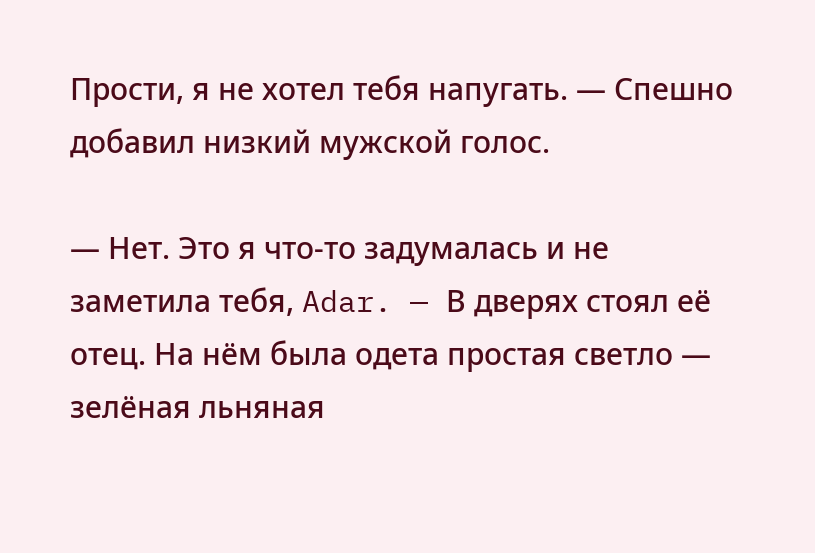Прости, я не хотел тебя напугать. — Спешно добавил низкий мужской голос.

— Нет. Это я что-то задумалась и не заметила тебя, Adar. — В дверях стоял её отец. На нём была одета простая светло — зелёная льняная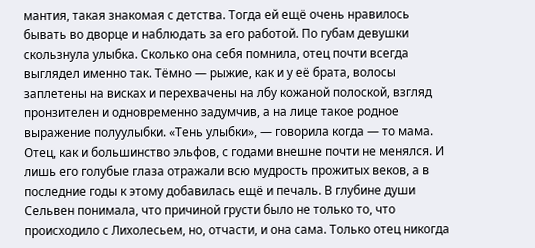мантия, такая знакомая с детства. Тогда ей ещё очень нравилось бывать во дворце и наблюдать за его работой. По губам девушки скользнула улыбка. Сколько она себя помнила, отец почти всегда выглядел именно так. Тёмно — рыжие, как и у её брата, волосы заплетены на висках и перехвачены на лбу кожаной полоской, взгляд пронзителен и одновременно задумчив, а на лице такое родное выражение полуулыбки. «Тень улыбки», — говорила когда — то мама. Отец, как и большинство эльфов, с годами внешне почти не менялся. И лишь его голубые глаза отражали всю мудрость прожитых веков, а в последние годы к этому добавилась ещё и печаль. В глубине души Сельвен понимала, что причиной грусти было не только то, что происходило с Лихолесьем, но, отчасти, и она сама. Только отец никогда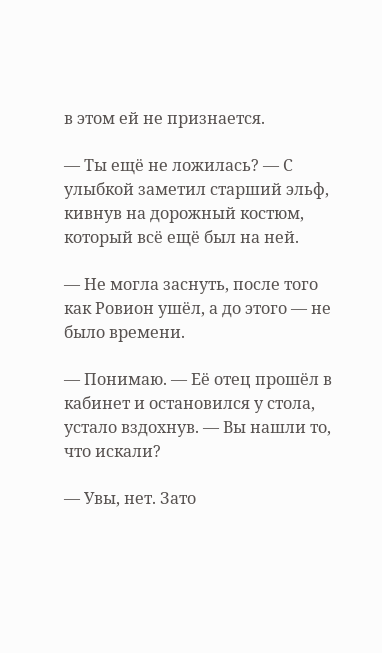в этом ей не признается.

— Ты ещё не ложилась? — С улыбкой заметил старший эльф, кивнув на дорожный костюм, который всё ещё был на ней.

— Не могла заснуть, после того как Ровион ушёл, а до этого — не было времени.

— Понимаю. — Её отец прошёл в кабинет и остановился у стола, устало вздохнув. — Вы нашли то, что искали?

— Увы, нет. Зато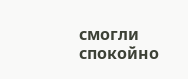смогли спокойно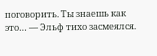поговорить. Ты знаешь как это… — Эльф тихо засмеялся.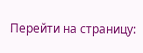Перейти на страницу: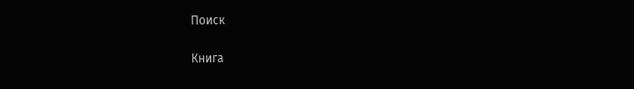Поиск

Книга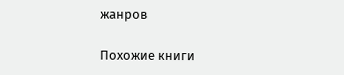жанров

Похожие книги